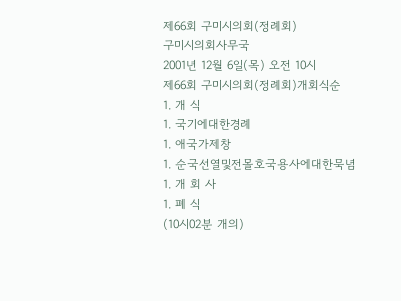제66회 구미시의회(정례회)
구미시의회사무국
2001년 12월 6일(목) 오전 10시
제66회 구미시의회(정례회)개회식순
1. 개 식
1. 국기에대한경례
1. 애국가제창
1. 순국선열및전몰호국용사에대한묵념
1. 개 회 사
1. 폐 식
(10시02분 개의)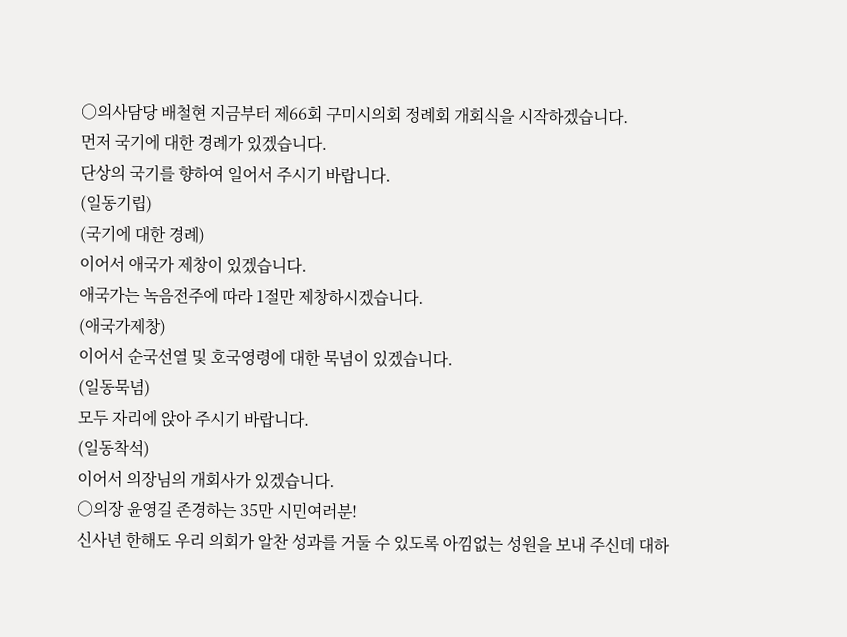○의사담당 배철현 지금부터 제66회 구미시의회 정례회 개회식을 시작하겠습니다.
먼저 국기에 대한 경례가 있겠습니다.
단상의 국기를 향하여 일어서 주시기 바랍니다.
(일동기립)
(국기에 대한 경례)
이어서 애국가 제창이 있겠습니다.
애국가는 녹음전주에 따라 1절만 제창하시겠습니다.
(애국가제창)
이어서 순국선열 및 호국영령에 대한 묵념이 있겠습니다.
(일동묵념)
모두 자리에 앉아 주시기 바랍니다.
(일동착석)
이어서 의장님의 개회사가 있겠습니다.
○의장 윤영길 존경하는 35만 시민여러분!
신사년 한해도 우리 의회가 알찬 성과를 거둘 수 있도록 아낌없는 성원을 보내 주신데 대하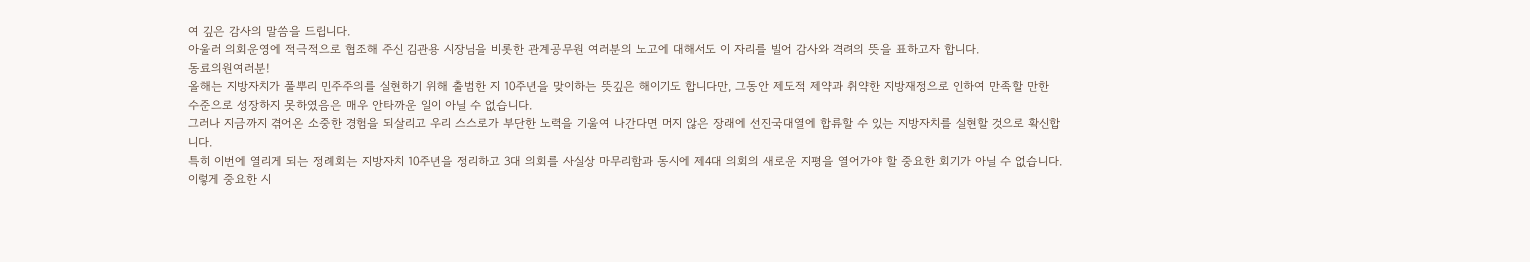여 깊은 감사의 말씀을 드립니다.
아울러 의회운영에 적극적으로 협조해 주신 김관용 시장님을 비롯한 관계공무원 여러분의 노고에 대해서도 이 자리를 빌어 감사와 격려의 뜻을 표하고자 합니다.
동료의원여러분!
올해는 지방자치가 풀뿌리 민주주의를 실현하기 위해 출범한 지 10주년을 맞이하는 뜻깊은 해이기도 합니다만, 그동안 제도적 제약과 취약한 지방재정으로 인하여 만족할 만한 수준으로 성장하지 못하였음은 매우 안타까운 일이 아닐 수 없습니다.
그러나 지금까지 겪어온 소중한 경험을 되살리고 우리 스스로가 부단한 노력을 기울여 나간다면 머지 않은 장래에 선진국대열에 합류할 수 있는 지방자치를 실현할 것으로 확신합니다.
특히 이번에 열리게 되는 정례회는 지방자치 10주년을 정리하고 3대 의회를 사실상 마무리함과 동시에 제4대 의회의 새로운 지평을 열어가야 할 중요한 회기가 아닐 수 없습니다.
이렇게 중요한 시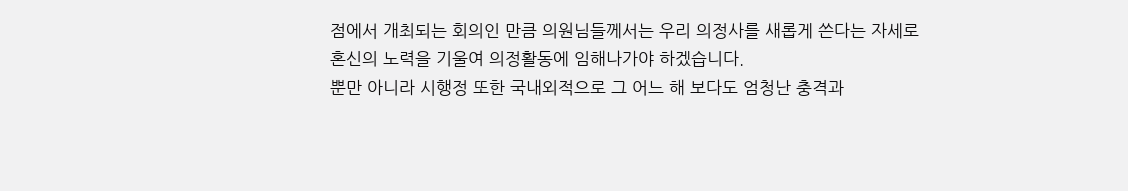점에서 개최되는 회의인 만큼 의원님들께서는 우리 의정사를 새롭게 쓴다는 자세로 혼신의 노력을 기울여 의정활동에 임해나가야 하겠습니다.
뿐만 아니라 시행정 또한 국내외적으로 그 어느 해 보다도 엄청난 충격과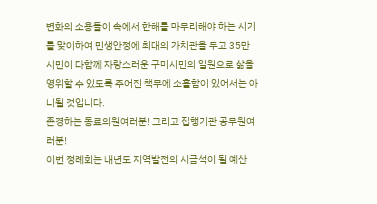변화의 소용돌이 속에서 한해를 마무리해야 하는 시기를 맞이하여 민생안정에 최대의 가치관을 두고 35만 시민이 다함께 자랑스러운 구미시민의 일원으로 삶을 영위할 수 있도록 주어진 책무에 소홀함이 있어서는 아니될 것입니다.
존경하는 동료의원여러분! 그리고 집행기관 공무원여러분!
이번 정례회는 내년도 지역발전의 시금석이 될 예산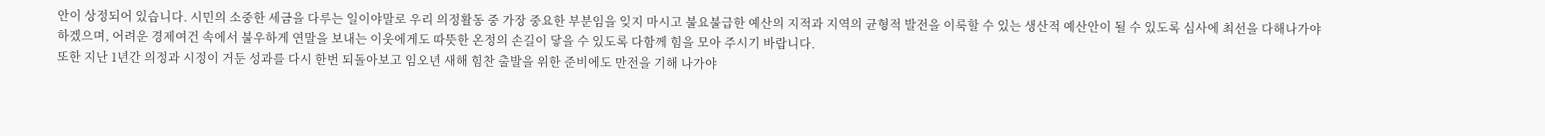안이 상정되어 있습니다. 시민의 소중한 세금을 다루는 일이야말로 우리 의정활동 중 가장 중요한 부분임을 잊지 마시고 불요불급한 예산의 지적과 지역의 균형적 발전을 이룩할 수 있는 생산적 예산안이 될 수 있도록 심사에 최선을 다해나가야 하겠으며, 어려운 경제여건 속에서 불우하게 연말을 보내는 이웃에게도 따뜻한 온정의 손길이 닿을 수 있도록 다함께 힘을 모아 주시기 바랍니다.
또한 지난 1년간 의정과 시정이 거둔 성과를 다시 한번 되돌아보고 임오년 새해 힘찬 출발을 위한 준비에도 만전을 기해 나가야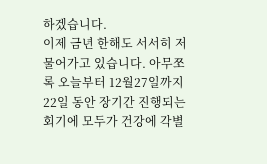하겠습니다.
이제 금년 한해도 서서히 저물어가고 있습니다. 아무쪼록 오늘부터 12월27일까지 22일 동안 장기간 진행되는 회기에 모두가 건강에 각별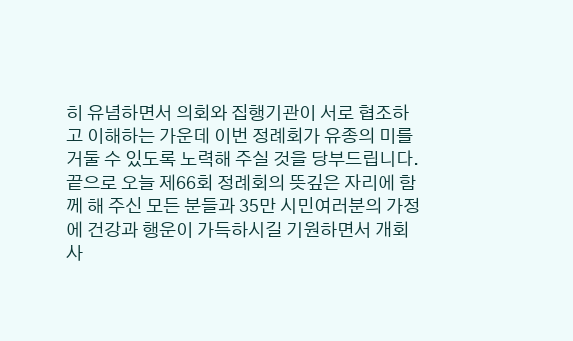히 유념하면서 의회와 집행기관이 서로 협조하고 이해하는 가운데 이번 정례회가 유종의 미를 거둘 수 있도록 노력해 주실 것을 당부드립니다.
끝으로 오늘 제66회 정례회의 뜻깊은 자리에 함께 해 주신 모든 분들과 35만 시민여러분의 가정에 건강과 행운이 가득하시길 기원하면서 개회사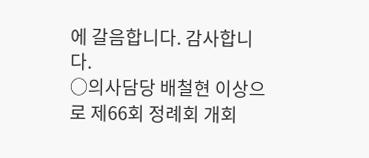에 갈음합니다. 감사합니다.
○의사담당 배철현 이상으로 제66회 정례회 개회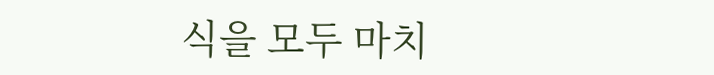식을 모두 마치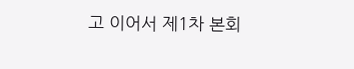고 이어서 제1차 본회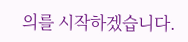의를 시작하겠습니다.